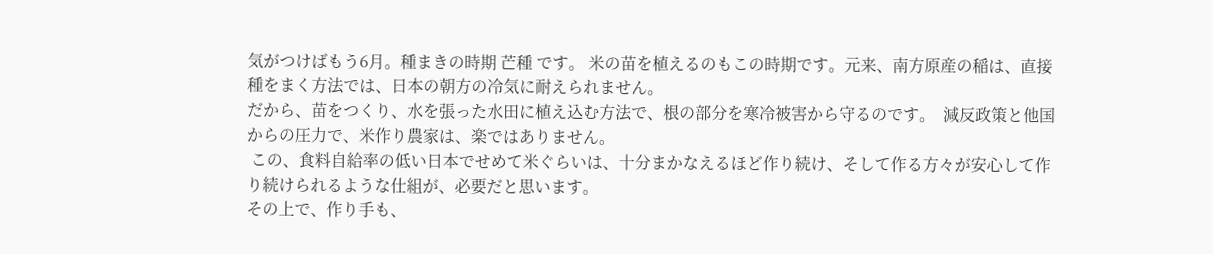気がつけばもう6月。種まきの時期 芒種 です。 米の苗を植えるのもこの時期です。元来、南方原産の稲は、直接種をまく方法では、日本の朝方の冷気に耐えられません。
だから、苗をつくり、水を張った水田に植え込む方法で、根の部分を寒冷被害から守るのです。  減反政策と他国からの圧力で、米作り農家は、楽ではありません。
 この、食料自給率の低い日本でせめて米ぐらいは、十分まかなえるほど作り続け、そして作る方々が安心して作り続けられるような仕組が、必要だと思います。
その上で、作り手も、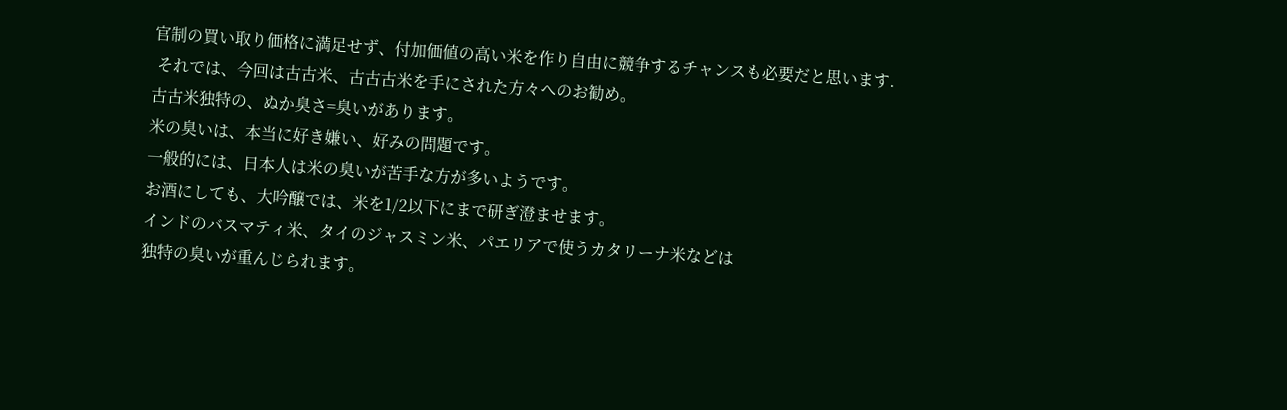官制の買い取り価格に満足せず、付加価値の高い米を作り自由に競争するチャンスも必要だと思います.
 それでは、今回は古古米、古古古米を手にされた方々へのお勧め。
古古米独特の、ぬか臭さ=臭いがあります。
米の臭いは、本当に好き嫌い、好みの問題です。
一般的には、日本人は米の臭いが苦手な方が多いようです。
お酒にしても、大吟醸では、米を1/2以下にまで研ぎ澄ませます。
インドのバスマティ米、タイのジャスミン米、パエリアで使うカタリーナ米などは
独特の臭いが重んじられます。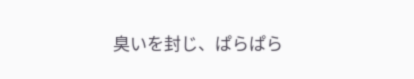臭いを封じ、ぱらぱら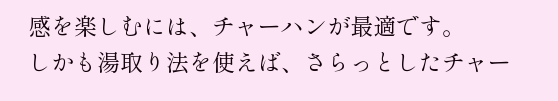感を楽しむには、チャーハンが最適です。
しかも湯取り法を使えば、さらっとしたチャー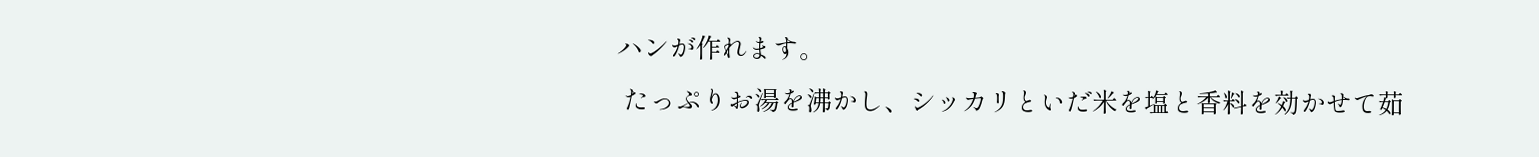ハンが作れます。
 たっぷりお湯を沸かし、シッカリといだ米を塩と香料を効かせて茹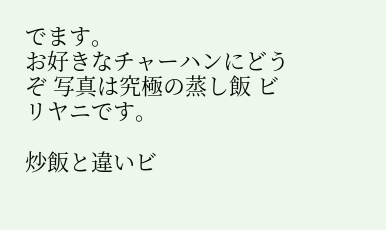でます。
お好きなチャーハンにどうぞ 写真は究極の蒸し飯 ビリヤニです。

炒飯と違いビ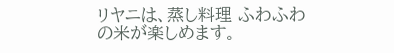リヤニは、蒸し料理 ふわふわの米が楽しめます。